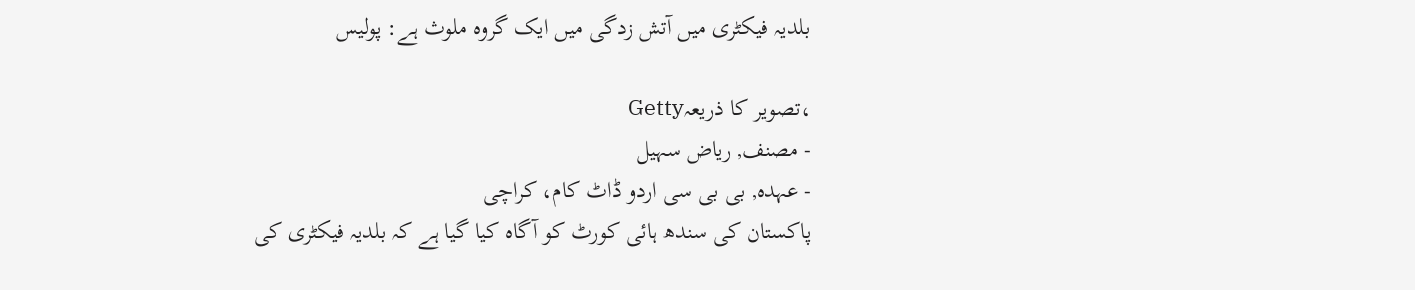بلدیہ فیکٹری میں آتش زدگی میں ایک گروہ ملوث ہے: پولیس

،تصویر کا ذریعہGetty
- مصنف, ریاض سہیل
- عہدہ, بی بی سی اردو ڈاٹ کام، کراچی
پاکستان کی سندھ ہائی کورٹ کو آگاہ کیا گیا ہے کہ بلدیہ فیکٹری کی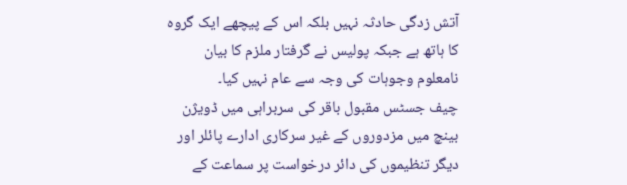آتش زدگی حادثہ نہیں بلکہ اس کے پیچھے ایک گروہ کا ہاتھ ہے جبکہ پولیس نے گرفتار ملزم کا بیان نامعلوم وجوہات کی وجہ سے عام نہیں کیا۔
چیف جسٹس مقبول باقر کی سربراہی میں ڈویژن بینچ میں مزدوروں کے غیر سرکاری ادارے پائلر اور دیگر تنظیموں کی دائر درخواست پر سماعت کے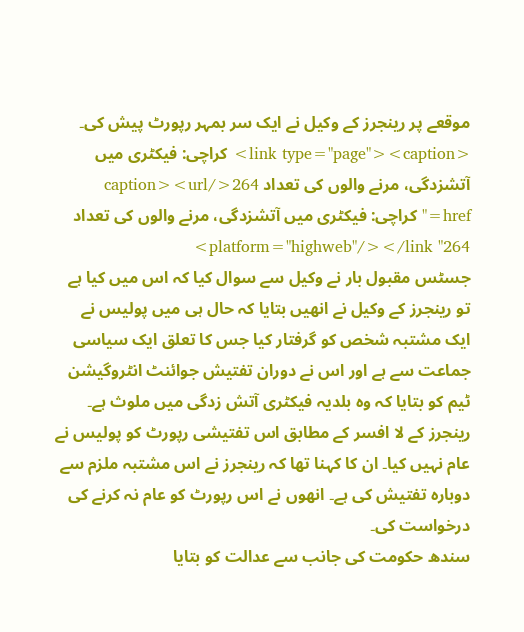موقعے پر رینجرز کے وکیل نے ایک سر بمہر رپورٹ پیش کی۔
<link type="page"><caption> کراچی: فیکٹری میں آتشزدگی، مرنے والوں کی تعداد 264</caption><url href="کراچی: فیکٹری میں آتشزدگی، مرنے والوں کی تعداد 264" platform="highweb"/></link>
جسٹس مقبول بار نے وکیل سے سوال کیا کہ اس میں کیا ہے تو رینجرز کے وکیل نے انھیں بتایا کہ حال ہی میں پولیس نے ایک مشتبہ شخص کو گرفتار کیا جس کا تعلق ایک سیاسی جماعت سے ہے اور اس نے دوران تفتیش جوائنٹ انٹروگیشن ٹیم کو بتایا کہ وہ بلدیہ فیکٹری آتش زدگی میں ملوث ہے۔
رینجرز کے لا افسر کے مطابق اس تفتیشی رپورٹ کو پولیس نے عام نہیں کیا۔ ان کا کہنا تھا کہ رینجرز نے اس مشتبہ ملزم سے دوبارہ تفتیش کی ہے۔ انھوں نے اس رپورٹ کو عام نہ کرنے کی درخواست کی۔
سندھ حکومت کی جانب سے عدالت کو بتایا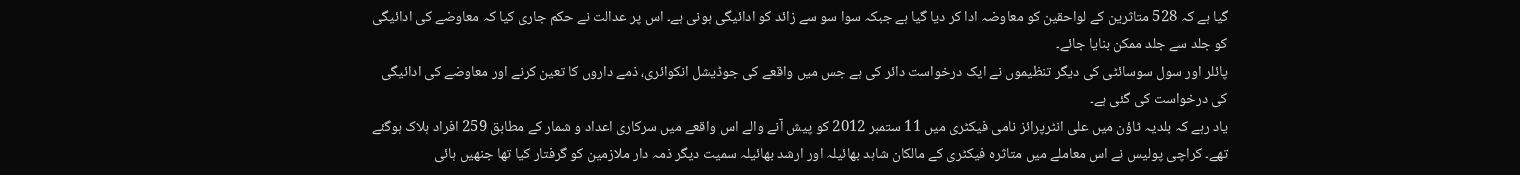گیا ہے کہ 528 متاثرین کے لواحقین کو معاوضہ ادا کر دیا گیا ہے جبکہ سوا سو سے زائد کو ادائیگی ہونی ہے۔ اس پر عدالت نے حکم جاری کیا کہ معاوضے کی ادائیگی کو جلد سے جلد ممکن بنایا جائے۔
پائلر اور سول سوسائٹی کی دیگر تنظیموں نے ایک درخواست دائر کی ہے جس میں واقعے کی جوڈیشل انکوائری، ذمے داروں کا تعین کرنے اور معاوضے کی ادائیگی کی درخواست کی گئی ہے۔
یاد رہے کہ بلدیہ ٹاؤن میں علی انٹرپرائز نامی فیکٹری میں 11 ستمبر 2012 کو پیش آنے والے اس واقعے میں سرکاری اعداد و شمار کے مطابق 259 افراد ہلاک ہوگئے تھے۔ کراچی پولیس نے اس معاملے میں متاثرہ فیکٹری کے مالکان شاہد بھائیلہ اور ارشد بھائیلہ سمیت دیگر ذمہ دار ملازمین کو گرفتار کیا تھا جنھیں ہائی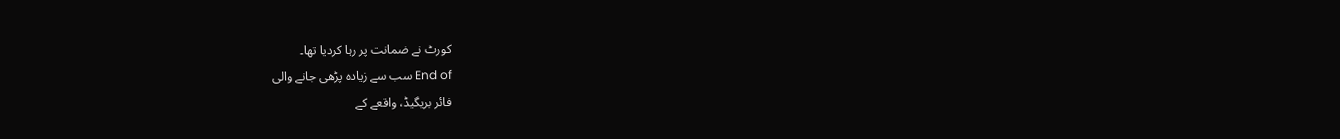کورٹ نے ضمانت پر رہا کردیا تھا۔
End of سب سے زیادہ پڑھی جانے والی
فائر بریگیڈ، واقعے کے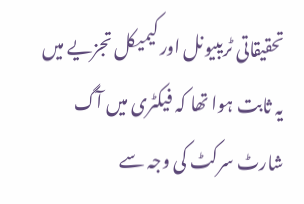تحقیقاتی ٹریبیونل اور کیمیکل تجزیے میں یہ ثابت ہوا تھا کہ فیکٹری میں آگ شارٹ سرکٹ کی وجہ سے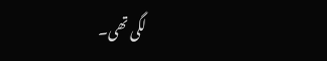لگی تھی۔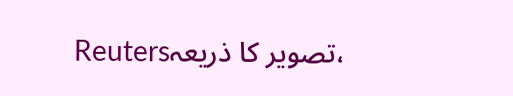،تصویر کا ذریعہReuters